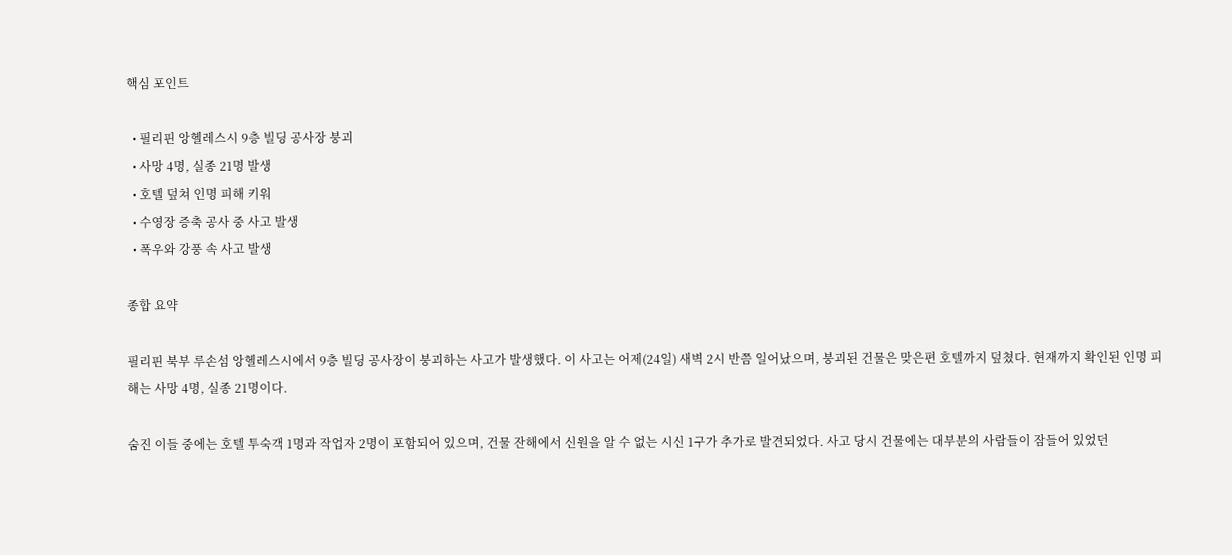핵심 포인트

  • 필리핀 앙헬레스시 9층 빌딩 공사장 붕괴
  • 사망 4명, 실종 21명 발생
  • 호텔 덮쳐 인명 피해 키워
  • 수영장 증축 공사 중 사고 발생
  • 폭우와 강풍 속 사고 발생

종합 요약

필리핀 북부 루손섬 앙헬레스시에서 9층 빌딩 공사장이 붕괴하는 사고가 발생했다. 이 사고는 어제(24일) 새벽 2시 반쯤 일어났으며, 붕괴된 건물은 맞은편 호텔까지 덮쳤다. 현재까지 확인된 인명 피해는 사망 4명, 실종 21명이다.

숨진 이들 중에는 호텔 투숙객 1명과 작업자 2명이 포함되어 있으며, 건물 잔해에서 신원을 알 수 없는 시신 1구가 추가로 발견되었다. 사고 당시 건물에는 대부분의 사람들이 잠들어 있었던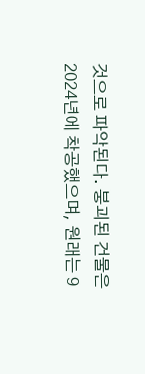것으로 파악된다. 붕괴된 건물은 2024년에 착공했으며, 원래는 9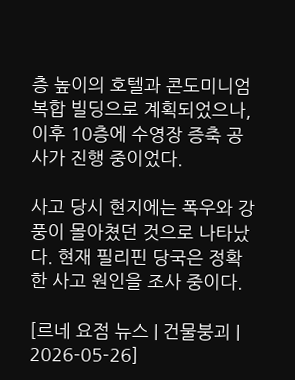층 높이의 호텔과 콘도미니엄 복합 빌딩으로 계획되었으나, 이후 10층에 수영장 증축 공사가 진행 중이었다.

사고 당시 현지에는 폭우와 강풍이 몰아쳤던 것으로 나타났다. 현재 필리핀 당국은 정확한 사고 원인을 조사 중이다.

[르네 요점 뉴스 | 건물붕괴 | 2026-05-26]